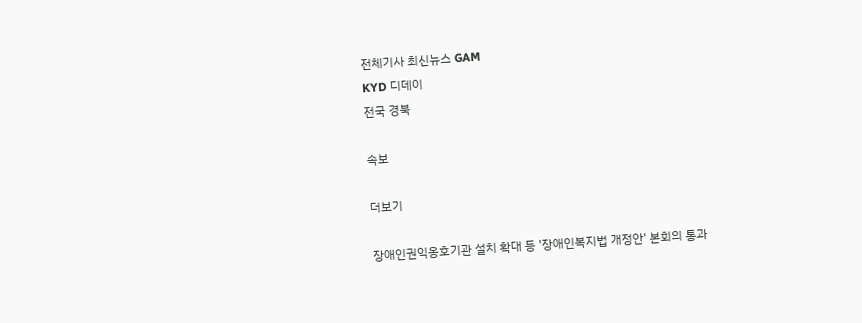전체기사 최신뉴스 GAM
KYD 디데이
전국 경북

속보

더보기

장애인권익옹호기관 설치 확대 등 '장애인복지법 개정안' 본회의 통과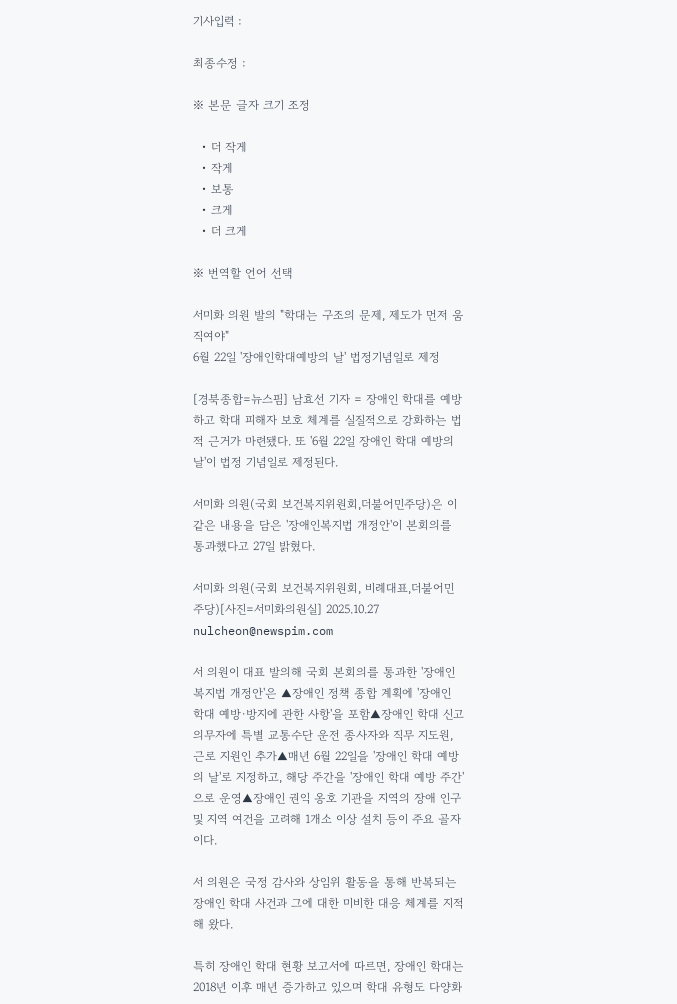기사입력 :

최종수정 :

※ 본문 글자 크기 조정

  • 더 작게
  • 작게
  • 보통
  • 크게
  • 더 크게

※ 번역할 언어 선택

서미화 의원 발의 "학대는 구조의 문제, 제도가 먼저 움직여야"
6월 22일 '장애인학대예방의 날' 법정기념일로 제정

[경북종합=뉴스핌] 남효선 기자 = 장애인 학대를 예방하고 학대 피해자 보호 체계를 실질적으로 강화하는 법적 근거가 마련됐다. 또 '6월 22일 장애인 학대 예방의 날'이 법정 기념일로 제정된다.

서미화 의원(국회 보건복지위원회,더불어민주당)은 이 같은 내용을 담은 '장애인복지법 개정안'이 본회의를 통과했다고 27일 밝혔다.

서미화 의원(국회 보건복지위원회, 비례대표,더불어민주당)[사진=서미화의원실] 2025.10.27 nulcheon@newspim.com

서 의원이 대표 발의해 국회 본회의를 통과한 '장애인복지법 개정안'은 ▲장애인 정책 종합 계획에 '장애인 학대 예방·방지에 관한 사항'을 포함▲장애인 학대 신고 의무자에 특별 교통수단 운전 종사자와 직무 지도원, 근로 지원인 추가▲매년 6월 22일을 '장애인 학대 예방의 날'로 지정하고, 해당 주간을 '장애인 학대 예방 주간'으로 운영▲장애인 권익 옹호 기관을 지역의 장애 인구 및 지역 여건을 고려해 1개소 이상 설치 등이 주요 골자이다.

서 의원은 국정 감사와 상임위 활동을 통해 반복되는 장애인 학대 사건과 그에 대한 미비한 대응 체계를 지적해 왔다.

특히 장애인 학대 현황 보고서에 따르면, 장애인 학대는 2018년 이후 매년 증가하고 있으며 학대 유형도 다양화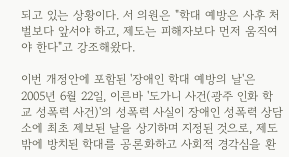되고 있는 상황이다. 서 의원은 "학대 예방은 사후 처벌보다 앞서야 하고, 제도는 피해자보다 먼저 움직여야 한다"고 강조해왔다.

이번 개정안에 포함된 '장애인 학대 예방의 날'은 2005년 6월 22일, 이른바 '도가니 사건(광주 인화 학교 성폭력 사건)'의 성폭력 사실이 장애인 성폭력 상담소에 최초 제보된 날을 상기하며 지정된 것으로, 제도 밖에 방치된 학대를 공론화하고 사회적 경각심을 환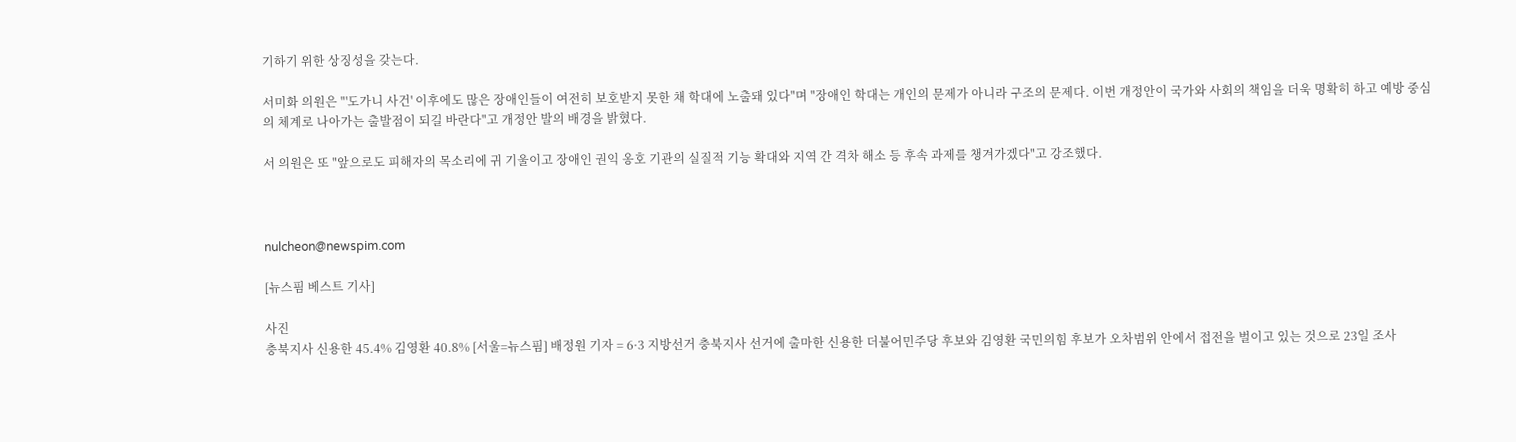기하기 위한 상징성을 갖는다.

서미화 의원은 "'도가니 사건' 이후에도 많은 장애인들이 여전히 보호받지 못한 채 학대에 노출돼 있다"며 "장애인 학대는 개인의 문제가 아니라 구조의 문제다. 이번 개정안이 국가와 사회의 책임을 더욱 명확히 하고 예방 중심의 체계로 나아가는 출발점이 되길 바란다"고 개정안 발의 배경을 밝혔다.

서 의원은 또 "앞으로도 피해자의 목소리에 귀 기울이고 장애인 권익 옹호 기관의 실질적 기능 확대와 지역 간 격차 해소 등 후속 과제를 챙겨가겠다"고 강조했다.



nulcheon@newspim.com

[뉴스핌 베스트 기사]

사진
충북지사 신용한 45.4% 김영환 40.8% [서울=뉴스핌] 배정원 기자 = 6·3 지방선거 충북지사 선거에 출마한 신용한 더불어민주당 후보와 김영환 국민의힘 후보가 오차범위 안에서 접전을 벌이고 있는 것으로 23일 조사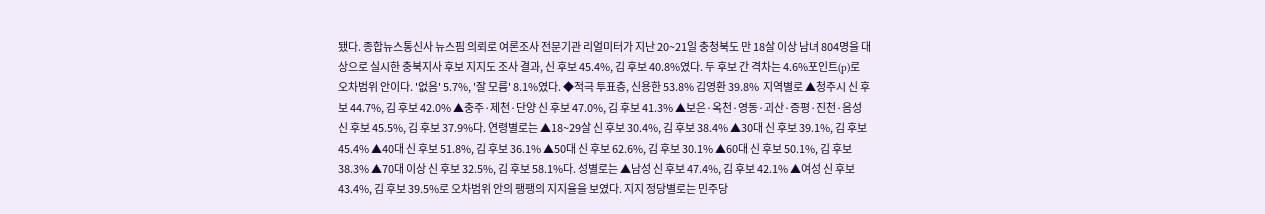됐다. 종합뉴스통신사 뉴스핌 의뢰로 여론조사 전문기관 리얼미터가 지난 20~21일 충청북도 만 18살 이상 남녀 804명을 대상으로 실시한 충북지사 후보 지지도 조사 결과, 신 후보 45.4%, 김 후보 40.8%였다. 두 후보 간 격차는 4.6%포인트(p)로 오차범위 안이다. '없음' 5.7%, '잘 모름' 8.1%였다. ◆적극 투표층, 신용한 53.8% 김영환 39.8%  지역별로 ▲청주시 신 후보 44.7%, 김 후보 42.0% ▲충주·제천·단양 신 후보 47.0%, 김 후보 41.3% ▲보은·옥천·영동·괴산·증평·진천·음성 신 후보 45.5%, 김 후보 37.9%다. 연령별로는 ▲18~29살 신 후보 30.4%, 김 후보 38.4% ▲30대 신 후보 39.1%, 김 후보 45.4% ▲40대 신 후보 51.8%, 김 후보 36.1% ▲50대 신 후보 62.6%, 김 후보 30.1% ▲60대 신 후보 50.1%, 김 후보 38.3% ▲70대 이상 신 후보 32.5%, 김 후보 58.1%다. 성별로는 ▲남성 신 후보 47.4%, 김 후보 42.1% ▲여성 신 후보 43.4%, 김 후보 39.5%로 오차범위 안의 팽팽의 지지율을 보였다. 지지 정당별로는 민주당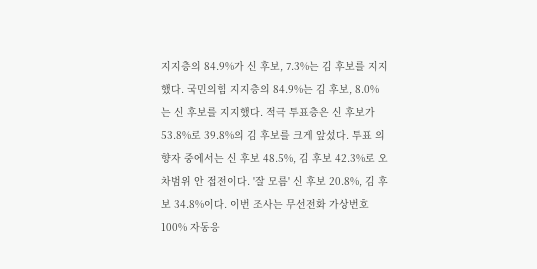지지층의 84.9%가 신 후보, 7.3%는 김 후보를 지지했다. 국민의힘 지지층의 84.9%는 김 후보, 8.0%는 신 후보를 지지했다. 적극 투표층은 신 후보가 53.8%로 39.8%의 김 후보를 크게 앞섰다. 투표 의향자 중에서는 신 후보 48.5%, 김 후보 42.3%로 오차범위 안 접전이다. '잘 모름' 신 후보 20.8%, 김 후보 34.8%이다. 이번 조사는 무선전화 가상번호 100% 자동응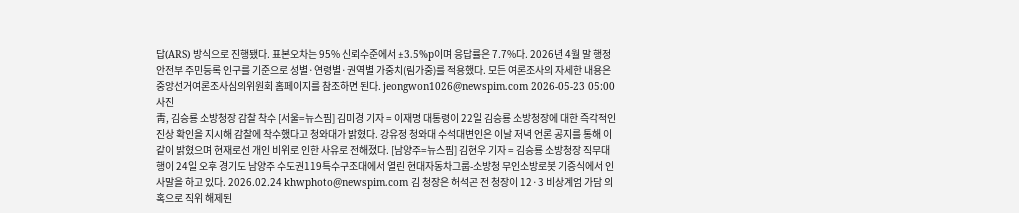답(ARS) 방식으로 진행됐다. 표본오차는 95% 신뢰수준에서 ±3.5%p이며 응답률은 7.7%다. 2026년 4월 말 행정안전부 주민등록 인구를 기준으로 성별·연령별·권역별 가중치(림가중)를 적용했다. 모든 여론조사의 자세한 내용은 중앙선거여론조사심의위원회 홈페이지를 참조하면 된다. jeongwon1026@newspim.com 2026-05-23 05:00
사진
靑, 김승룡 소방청장 감찰 착수 [서울=뉴스핌] 김미경 기자 = 이재명 대통령이 22일 김승룡 소방청장에 대한 즉각적인 진상 확인을 지시해 감찰에 착수했다고 청와대가 밝혔다. 강유정 청와대 수석대변인은 이날 저녁 언론 공지를 통해 이같이 밝혔으며 현재로선 개인 비위로 인한 사유로 전해졌다. [남양주=뉴스핌] 김현우 기자 = 김승룡 소방청장 직무대행이 24일 오후 경기도 남양주 수도권119특수구조대에서 열린 현대자동차그룹-소방청 무인소방로봇 기증식에서 인사말을 하고 있다. 2026.02.24 khwphoto@newspim.com 김 청장은 허석곤 전 청장이 12·3 비상계엄 가담 의혹으로 직위 해제된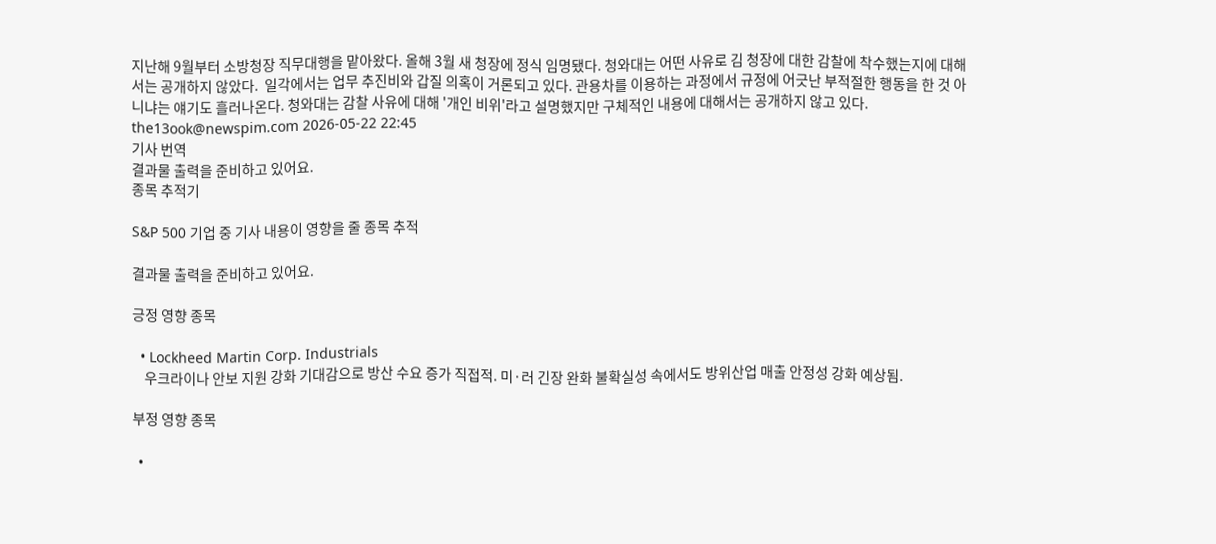지난해 9월부터 소방청장 직무대행을 맡아왔다. 올해 3월 새 청장에 정식 임명됐다. 청와대는 어떤 사유로 김 청장에 대한 감찰에 착수했는지에 대해서는 공개하지 않았다.  일각에서는 업무 추진비와 갑질 의혹이 거론되고 있다. 관용차를 이용하는 과정에서 규정에 어긋난 부적절한 행동을 한 것 아니냐는 얘기도 흘러나온다. 청와대는 감찰 사유에 대해 '개인 비위'라고 설명했지만 구체적인 내용에 대해서는 공개하지 않고 있다. the13ook@newspim.com 2026-05-22 22:45
기사 번역
결과물 출력을 준비하고 있어요.
종목 추적기

S&P 500 기업 중 기사 내용이 영향을 줄 종목 추적

결과물 출력을 준비하고 있어요.

긍정 영향 종목

  • Lockheed Martin Corp. Industrials
    우크라이나 안보 지원 강화 기대감으로 방산 수요 증가 직접적. 미·러 긴장 완화 불확실성 속에서도 방위산업 매출 안정성 강화 예상됨.

부정 영향 종목

  •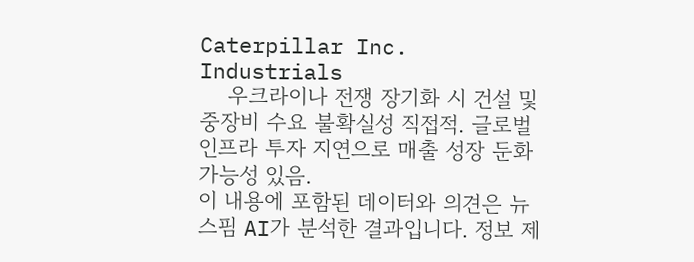Caterpillar Inc. Industrials
    우크라이나 전쟁 장기화 시 건설 및 중장비 수요 불확실성 직접적. 글로벌 인프라 투자 지연으로 매출 성장 둔화 가능성 있음.
이 내용에 포함된 데이터와 의견은 뉴스핌 AI가 분석한 결과입니다. 정보 제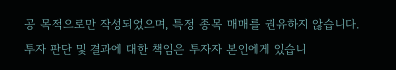공 목적으로만 작성되었으며, 특정 종목 매매를 권유하지 않습니다. 투자 판단 및 결과에 대한 책임은 투자자 본인에게 있습니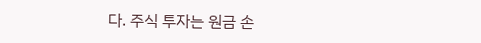다. 주식 투자는 원금 손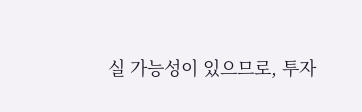실 가능성이 있으므로, 투자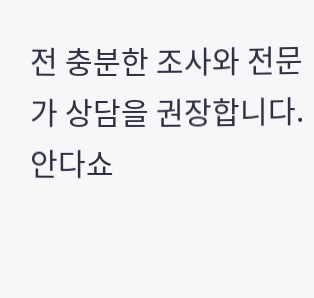전 충분한 조사와 전문가 상담을 권장합니다.
안다쇼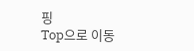핑
Top으로 이동